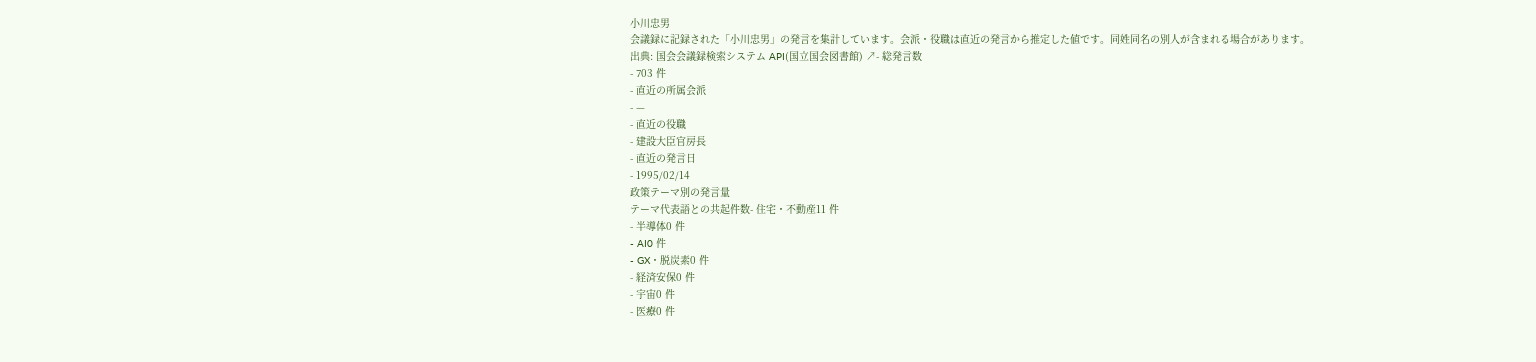小川忠男
会議録に記録された「小川忠男」の発言を集計しています。会派・役職は直近の発言から推定した値です。同姓同名の別人が含まれる場合があります。
出典: 国会会議録検索システム API(国立国会図書館) ↗- 総発言数
- 703 件
- 直近の所属会派
- —
- 直近の役職
- 建設大臣官房長
- 直近の発言日
- 1995/02/14
政策テーマ別の発言量
テーマ代表語との共起件数- 住宅・不動産11 件
- 半導体0 件
- AI0 件
- GX・脱炭素0 件
- 経済安保0 件
- 宇宙0 件
- 医療0 件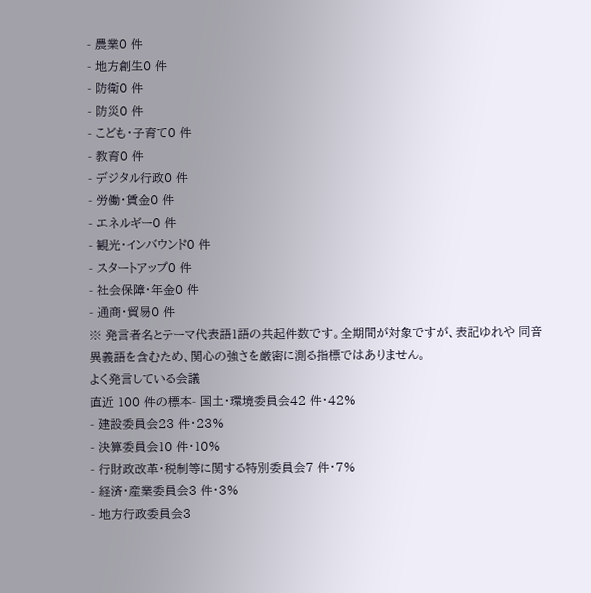- 農業0 件
- 地方創生0 件
- 防衛0 件
- 防災0 件
- こども・子育て0 件
- 教育0 件
- デジタル行政0 件
- 労働・賃金0 件
- エネルギー0 件
- 観光・インバウンド0 件
- スタートアップ0 件
- 社会保障・年金0 件
- 通商・貿易0 件
※ 発言者名とテーマ代表語1語の共起件数です。全期間が対象ですが、表記ゆれや 同音異義語を含むため、関心の強さを厳密に測る指標ではありません。
よく発言している会議
直近 100 件の標本- 国土・環境委員会42 件・42%
- 建設委員会23 件・23%
- 決算委員会10 件・10%
- 行財政改革・税制等に関する特別委員会7 件・7%
- 経済・産業委員会3 件・3%
- 地方行政委員会3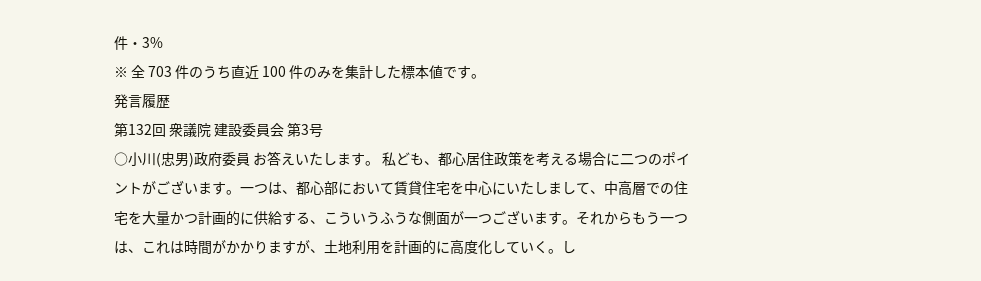件・3%
※ 全 703 件のうち直近 100 件のみを集計した標本値です。
発言履歴
第132回 衆議院 建設委員会 第3号
○小川(忠男)政府委員 お答えいたします。 私ども、都心居住政策を考える場合に二つのポイントがございます。一つは、都心部において賃貸住宅を中心にいたしまして、中高層での住宅を大量かつ計画的に供給する、こういうふうな側面が一つございます。それからもう一つは、これは時間がかかりますが、土地利用を計画的に高度化していく。し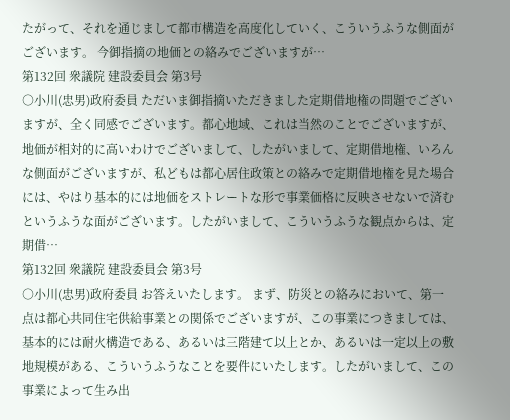たがって、それを通じまして都市構造を高度化していく、こういうふうな側面がございます。 今御指摘の地価との絡みでございますが…
第132回 衆議院 建設委員会 第3号
○小川(忠男)政府委員 ただいま御指摘いただきました定期借地権の問題でございますが、全く同感でございます。都心地域、これは当然のことでございますが、地価が相対的に高いわけでございまして、したがいまして、定期借地権、いろんな側面がございますが、私どもは都心居住政策との絡みで定期借地権を見た場合には、やはり基本的には地価をストレートな形で事業価格に反映させないで済むというふうな面がございます。したがいまして、こういうふうな観点からは、定期借…
第132回 衆議院 建設委員会 第3号
○小川(忠男)政府委員 お答えいたします。 まず、防災との絡みにおいて、第一点は都心共同住宅供給事業との関係でございますが、この事業につきましては、基本的には耐火構造である、あるいは三階建て以上とか、あるいは一定以上の敷地規模がある、こういうふうなことを要件にいたします。したがいまして、この事業によって生み出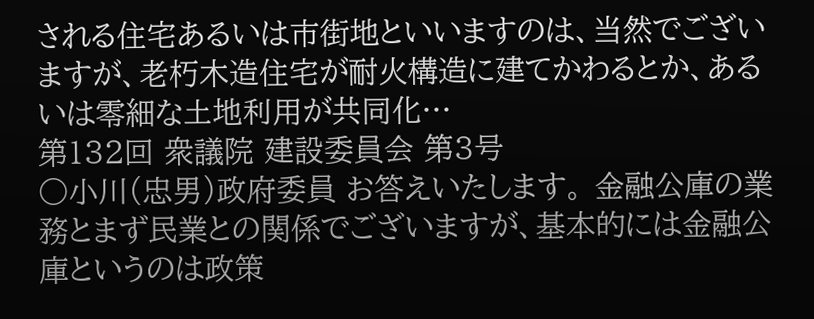される住宅あるいは市街地といいますのは、当然でございますが、老朽木造住宅が耐火構造に建てかわるとか、あるいは零細な土地利用が共同化…
第132回 衆議院 建設委員会 第3号
○小川(忠男)政府委員 お答えいたします。 金融公庫の業務とまず民業との関係でございますが、基本的には金融公庫というのは政策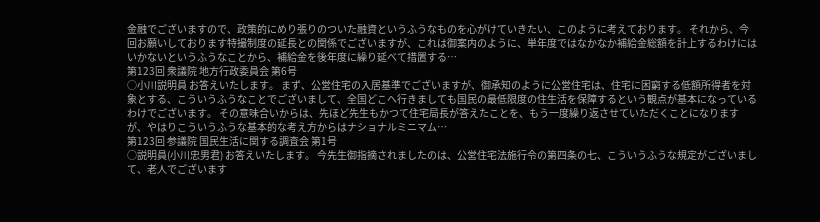金融でございますので、政策的にめり張りのついた融資というふうなものを心がけていきたい、このように考えております。 それから、今回お願いしております特撮制度の延長との関係でございますが、これは御案内のように、単年度ではなかなか補給金総額を計上するわけにはいかないというふうなことから、補給金を後年度に繰り延べて措置する…
第123回 衆議院 地方行政委員会 第6号
○小川説明員 お答えいたします。 まず、公営住宅の入居基準でございますが、御承知のように公営住宅は、住宅に困窮する低額所得者を対象とする、こういうふうなことでございまして、全国どこへ行きましても国民の最低限度の住生活を保障するという観点が基本になっているわけでございます。 その意味合いからは、先ほど先生もかつて住宅局長が答えたことを、もう一度繰り返させていただくことになりますが、やはりこういうふうな基本的な考え方からはナショナルミニマム…
第123回 参議院 国民生活に関する調査会 第1号
○説明員(小川忠男君) お答えいたします。 今先生御指摘されましたのは、公営住宅法施行令の第四条の七、こういうふうな規定がございまして、老人でございます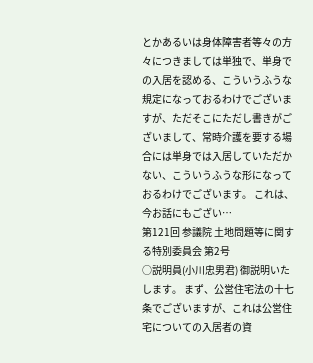とかあるいは身体障害者等々の方々につきましては単独で、単身での入居を認める、こういうふうな規定になっておるわけでございますが、ただそこにただし書きがございまして、常時介護を要する場合には単身では入居していただかない、こういうふうな形になっておるわけでございます。 これは、今お話にもござい…
第121回 参議院 土地問題等に関する特別委員会 第2号
○説明員(小川忠男君) 御説明いたします。 まず、公営住宅法の十七条でございますが、これは公営住宅についての入居者の資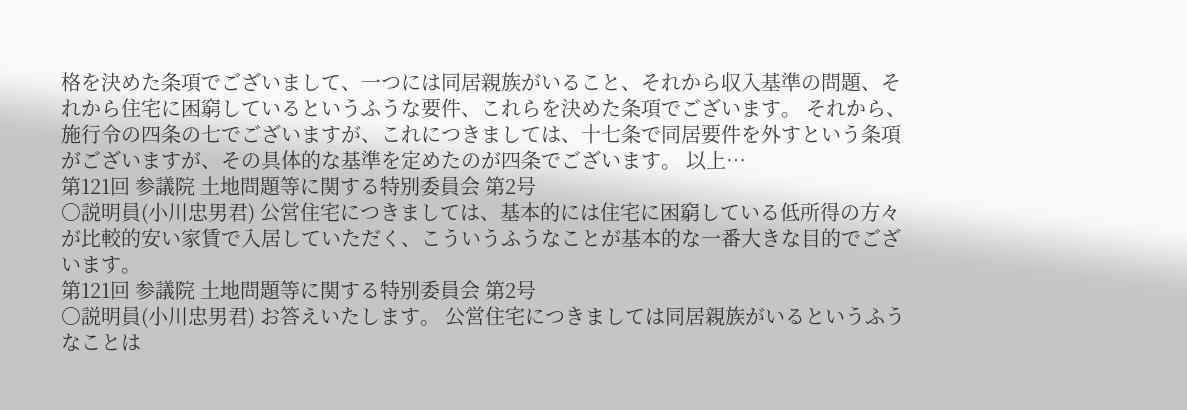格を決めた条項でございまして、一つには同居親族がいること、それから収入基準の問題、それから住宅に困窮しているというふうな要件、これらを決めた条項でございます。 それから、施行令の四条の七でございますが、これにつきましては、十七条で同居要件を外すという条項がございますが、その具体的な基準を定めたのが四条でございます。 以上…
第121回 参議院 土地問題等に関する特別委員会 第2号
○説明員(小川忠男君) 公営住宅につきましては、基本的には住宅に困窮している低所得の方々が比較的安い家賃で入居していただく、こういうふうなことが基本的な一番大きな目的でございます。
第121回 参議院 土地問題等に関する特別委員会 第2号
○説明員(小川忠男君) お答えいたします。 公営住宅につきましては同居親族がいるというふうなことは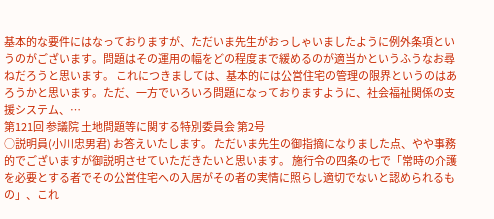基本的な要件にはなっておりますが、ただいま先生がおっしゃいましたように例外条項というのがございます。問題はその運用の幅をどの程度まで緩めるのが適当かというふうなお尋ねだろうと思います。 これにつきましては、基本的には公営住宅の管理の限界というのはあろうかと思います。ただ、一方でいろいろ問題になっておりますように、社会福祉関係の支援システム、…
第121回 参議院 土地問題等に関する特別委員会 第2号
○説明員(小川忠男君) お答えいたします。 ただいま先生の御指摘になりました点、やや事務的でございますが御説明させていただきたいと思います。 施行令の四条の七で「常時の介護を必要とする者でその公営住宅への入居がその者の実情に照らし適切でないと認められるもの」、これ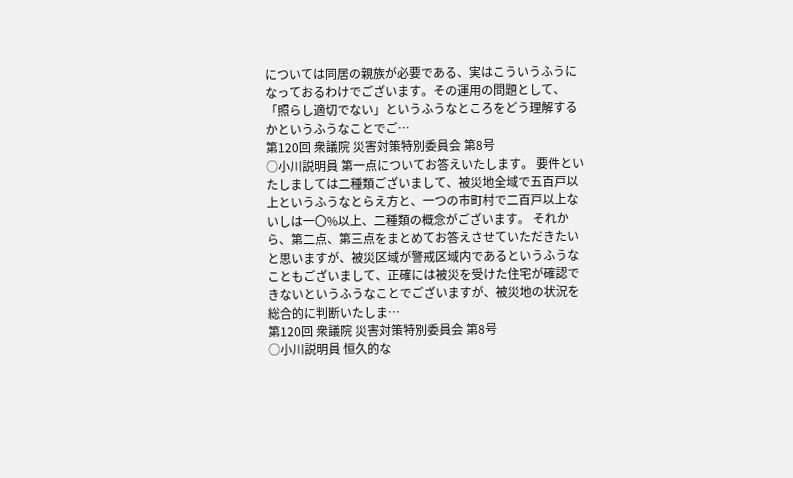については同居の親族が必要である、実はこういうふうになっておるわけでございます。その運用の問題として、「照らし適切でない」というふうなところをどう理解するかというふうなことでご…
第120回 衆議院 災害対策特別委員会 第8号
○小川説明員 第一点についてお答えいたします。 要件といたしましては二種類ございまして、被災地全域で五百戸以上というふうなとらえ方と、一つの市町村で二百戸以上ないしは一〇%以上、二種類の概念がございます。 それから、第二点、第三点をまとめてお答えさせていただきたいと思いますが、被災区域が警戒区域内であるというふうなこともございまして、正確には被災を受けた住宅が確認できないというふうなことでございますが、被災地の状況を総合的に判断いたしま…
第120回 衆議院 災害対策特別委員会 第8号
○小川説明員 恒久的な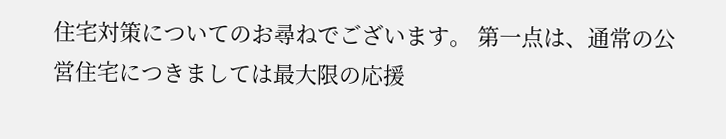住宅対策についてのお尋ねでございます。 第一点は、通常の公営住宅につきましては最大限の応援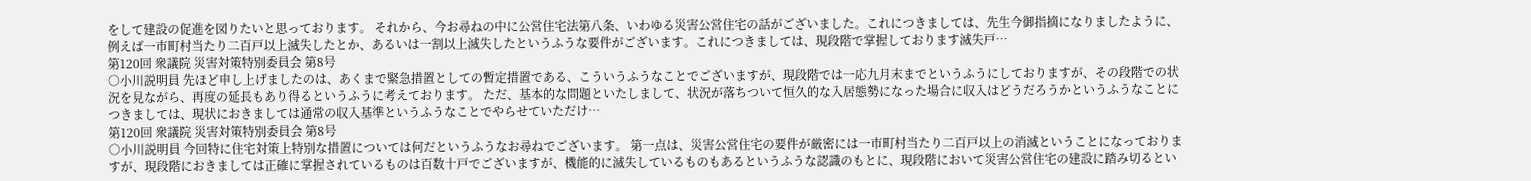をして建設の促進を図りたいと思っております。 それから、今お尋ねの中に公営住宅法第八条、いわゆる災害公営住宅の話がございました。これにつきましては、先生今御指摘になりましたように、例えば一市町村当たり二百戸以上滅失したとか、あるいは一割以上滅失したというふうな要件がございます。これにつきましては、現段階で掌握しております滅失戸…
第120回 衆議院 災害対策特別委員会 第8号
○小川説明員 先ほど申し上げましたのは、あくまで緊急措置としての暫定措置である、こういうふうなことでございますが、現段階では一応九月末までというふうにしておりますが、その段階での状況を見ながら、再度の延長もあり得るというふうに考えております。 ただ、基本的な問題といたしまして、状況が落ちついて恒久的な入居態勢になった場合に収入はどうだろうかというふうなことにつきましては、現状におきましては通常の収入基準というふうなことでやらせていただけ…
第120回 衆議院 災害対策特別委員会 第8号
○小川説明員 今回特に住宅対策上特別な措置については何だというふうなお尋ねでございます。 第一点は、災害公営住宅の要件が厳密には一市町村当たり二百戸以上の消滅ということになっておりますが、現段階におきましては正確に掌握されているものは百数十戸でございますが、機能的に滅失しているものもあるというふうな認識のもとに、現段階において災害公営住宅の建設に踏み切るとい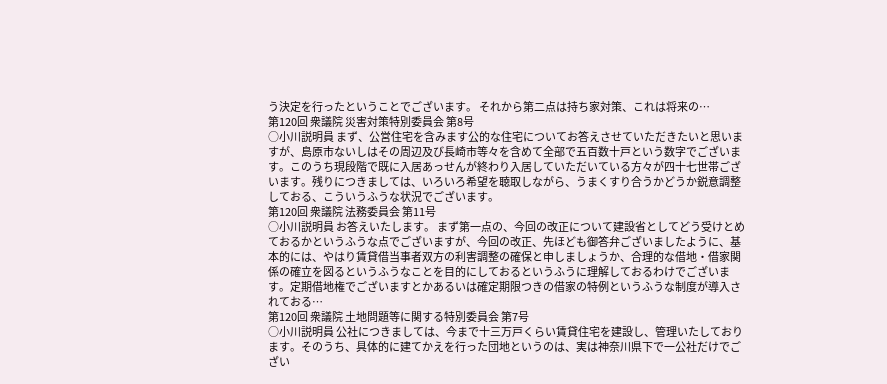う決定を行ったということでございます。 それから第二点は持ち家対策、これは将来の…
第120回 衆議院 災害対策特別委員会 第8号
○小川説明員 まず、公営住宅を含みます公的な住宅についてお答えさせていただきたいと思いますが、島原市ないしはその周辺及び長崎市等々を含めて全部で五百数十戸という数字でございます。このうち現段階で既に入居あっせんが終わり入居していただいている方々が四十七世帯ございます。残りにつきましては、いろいろ希望を聴取しながら、うまくすり合うかどうか鋭意調整しておる、こういうふうな状況でございます。
第120回 衆議院 法務委員会 第11号
○小川説明員 お答えいたします。 まず第一点の、今回の改正について建設省としてどう受けとめておるかというふうな点でございますが、今回の改正、先ほども御答弁ございましたように、基本的には、やはり賃貸借当事者双方の利害調整の確保と申しましょうか、合理的な借地・借家関係の確立を図るというふうなことを目的にしておるというふうに理解しておるわけでございます。定期借地権でございますとかあるいは確定期限つきの借家の特例というふうな制度が導入されておる…
第120回 衆議院 土地問題等に関する特別委員会 第7号
○小川説明員 公社につきましては、今まで十三万戸くらい賃貸住宅を建設し、管理いたしております。そのうち、具体的に建てかえを行った団地というのは、実は神奈川県下で一公社だけでござい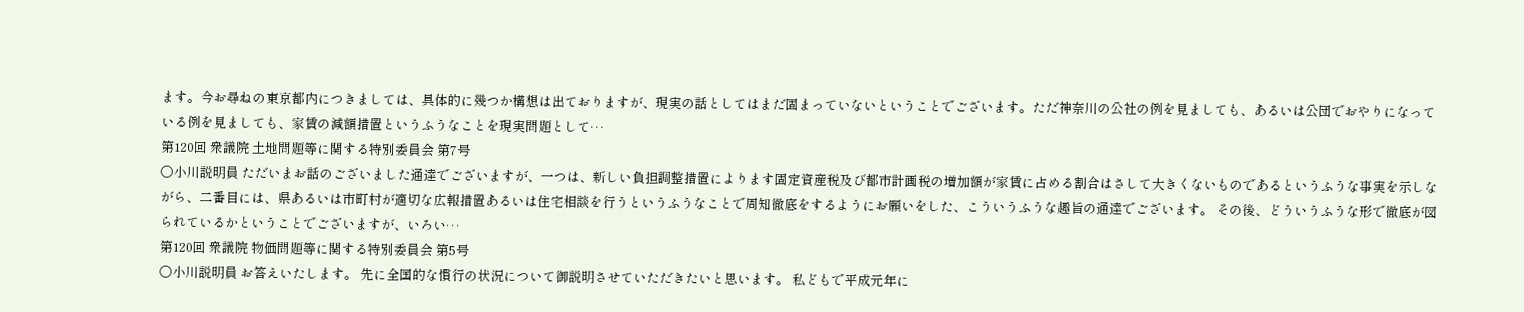ます。今お尋ねの東京都内につきましては、具体的に幾つか構想は出ておりますが、現実の話としてはまだ固まっていないということでございます。ただ神奈川の公社の例を見ましても、あるいは公団でおやりになっている例を見ましても、家賃の減額措置というふうなことを現実問題として…
第120回 衆議院 土地問題等に関する特別委員会 第7号
○小川説明員 ただいまお話のございました通達でございますが、一つは、新しい負担調整措置によります固定資産税及び都市計画税の増加額が家賃に占める割合はさして大きくないものであるというふうな事実を示しながら、二番目には、県あるいは市町村が適切な広報措置あるいは住宅相談を行うというふうなことで周知徹底をするようにお願いをした、こういうふうな趣旨の通達でございます。 その後、どういうふうな形で徹底が図られているかということでございますが、いろい…
第120回 衆議院 物価問題等に関する特別委員会 第5号
○小川説明員 お答えいたします。 先に全国的な慣行の状況について御説明させていただきたいと思います。 私どもで平成元年に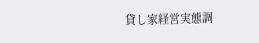貸し家経営実態調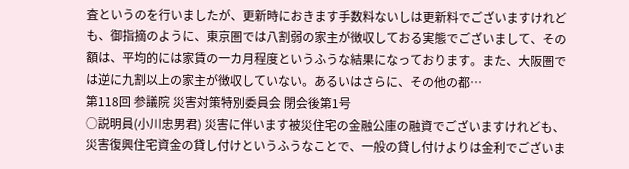査というのを行いましたが、更新時におきます手数料ないしは更新料でございますけれども、御指摘のように、東京圏では八割弱の家主が徴収しておる実態でございまして、その額は、平均的には家賃の一カ月程度というふうな結果になっております。また、大阪圏では逆に九割以上の家主が徴収していない。あるいはさらに、その他の都…
第118回 参議院 災害対策特別委員会 閉会後第1号
○説明員(小川忠男君) 災害に伴います被災住宅の金融公庫の融資でございますけれども、災害復興住宅資金の貸し付けというふうなことで、一般の貸し付けよりは金利でございま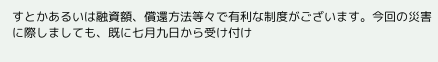すとかあるいは融資額、償還方法等々で有利な制度がございます。今回の災害に際しましても、既に七月九日から受け付け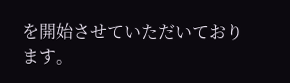を開始させていただいております。